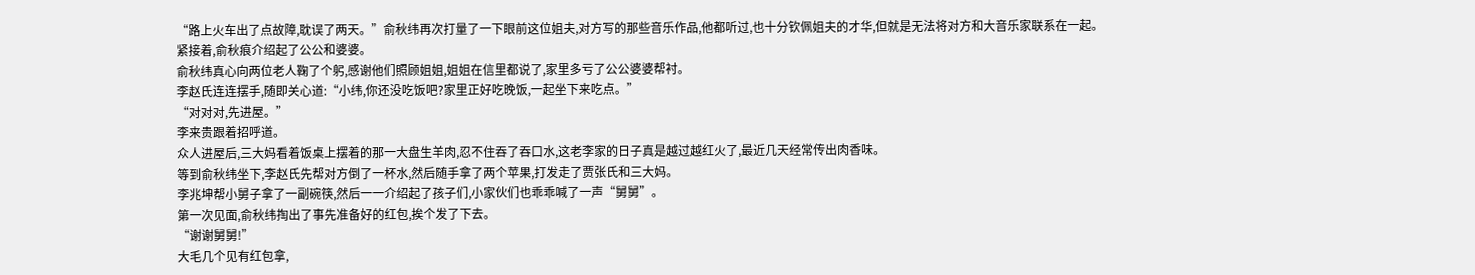“路上火车出了点故障,耽误了两天。”俞秋纬再次打量了一下眼前这位姐夫,对方写的那些音乐作品,他都听过,也十分钦佩姐夫的才华,但就是无法将对方和大音乐家联系在一起。
紧接着,俞秋痕介绍起了公公和婆婆。
俞秋纬真心向两位老人鞠了个躬,感谢他们照顾姐姐,姐姐在信里都说了,家里多亏了公公婆婆帮衬。
李赵氏连连摆手,随即关心道:“小纬,你还没吃饭吧?家里正好吃晚饭,一起坐下来吃点。”
“对对对,先进屋。”
李来贵跟着招呼道。
众人进屋后,三大妈看着饭桌上摆着的那一大盘生羊肉,忍不住吞了吞口水,这老李家的日子真是越过越红火了,最近几天经常传出肉香味。
等到俞秋纬坐下,李赵氏先帮对方倒了一杯水,然后随手拿了两个苹果,打发走了贾张氏和三大妈。
李兆坤帮小舅子拿了一副碗筷,然后一一介绍起了孩子们,小家伙们也乖乖喊了一声“舅舅”。
第一次见面,俞秋纬掏出了事先准备好的红包,挨个发了下去。
“谢谢舅舅!”
大毛几个见有红包拿,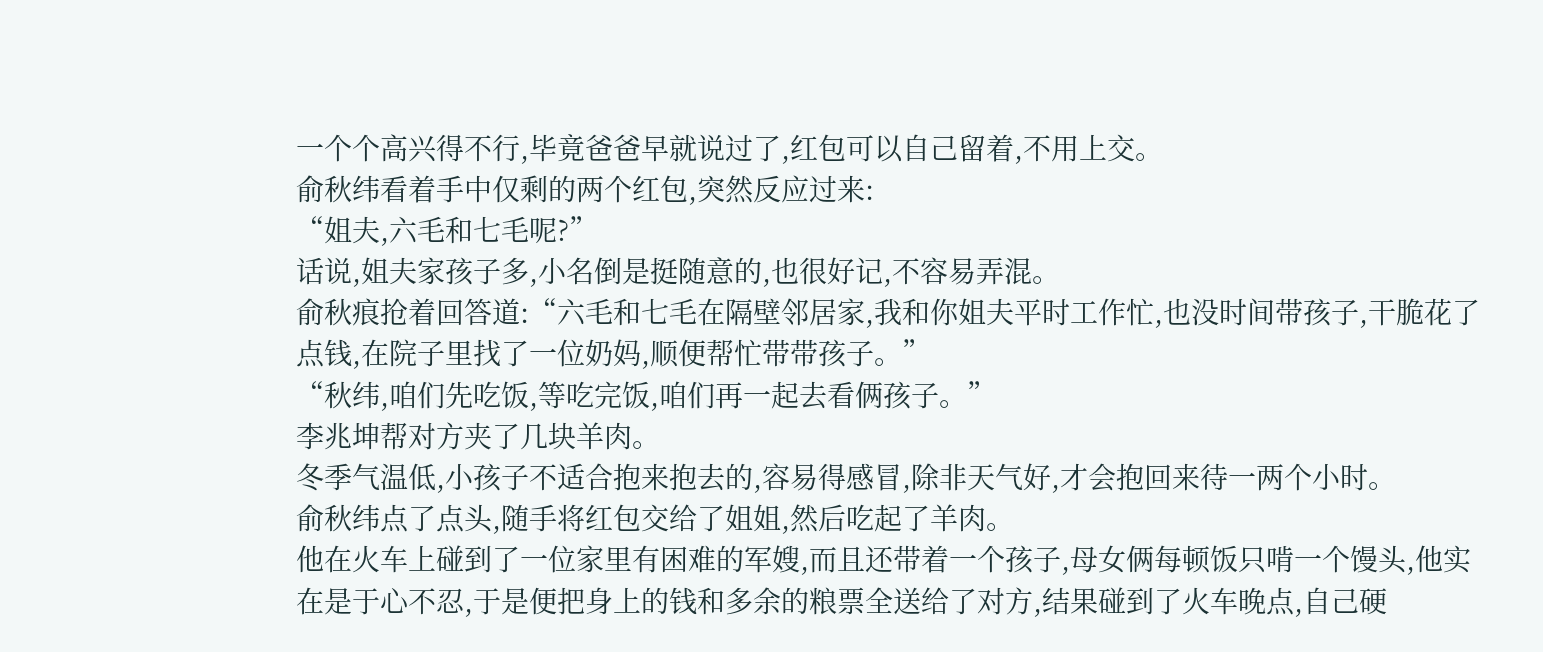一个个高兴得不行,毕竟爸爸早就说过了,红包可以自己留着,不用上交。
俞秋纬看着手中仅剩的两个红包,突然反应过来:
“姐夫,六毛和七毛呢?”
话说,姐夫家孩子多,小名倒是挺随意的,也很好记,不容易弄混。
俞秋痕抢着回答道:“六毛和七毛在隔壁邻居家,我和你姐夫平时工作忙,也没时间带孩子,干脆花了点钱,在院子里找了一位奶妈,顺便帮忙带带孩子。”
“秋纬,咱们先吃饭,等吃完饭,咱们再一起去看俩孩子。”
李兆坤帮对方夹了几块羊肉。
冬季气温低,小孩子不适合抱来抱去的,容易得感冒,除非天气好,才会抱回来待一两个小时。
俞秋纬点了点头,随手将红包交给了姐姐,然后吃起了羊肉。
他在火车上碰到了一位家里有困难的军嫂,而且还带着一个孩子,母女俩每顿饭只啃一个馒头,他实在是于心不忍,于是便把身上的钱和多余的粮票全送给了对方,结果碰到了火车晚点,自己硬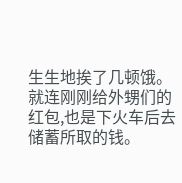生生地挨了几顿饿。
就连刚刚给外甥们的红包,也是下火车后去储蓄所取的钱。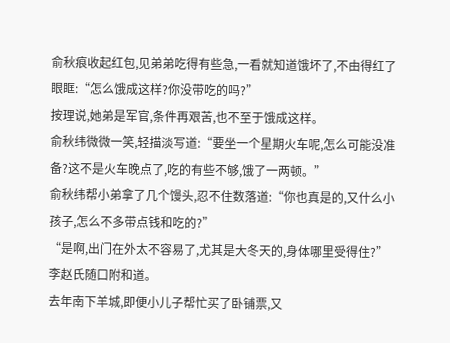俞秋痕收起红包,见弟弟吃得有些急,一看就知道饿坏了,不由得红了眼眶:“怎么饿成这样?你没带吃的吗?”
按理说,她弟是军官,条件再艰苦,也不至于饿成这样。
俞秋纬微微一笑,轻描淡写道:“要坐一个星期火车呢,怎么可能没准备?这不是火车晚点了,吃的有些不够,饿了一两顿。”
俞秋纬帮小弟拿了几个馒头,忍不住数落道:“你也真是的,又什么小孩子,怎么不多带点钱和吃的?”
“是啊,出门在外太不容易了,尤其是大冬天的,身体哪里受得住?”
李赵氏随口附和道。
去年南下羊城,即便小儿子帮忙买了卧铺票,又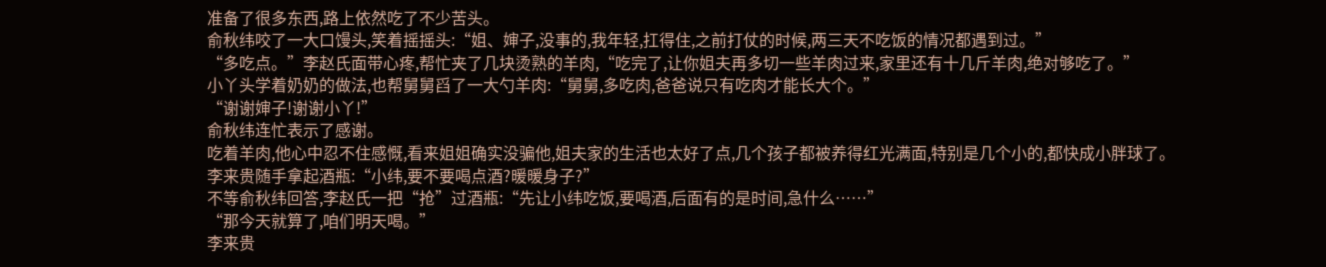准备了很多东西,路上依然吃了不少苦头。
俞秋纬咬了一大口馒头,笑着摇摇头:“姐、婶子,没事的,我年轻,扛得住,之前打仗的时候,两三天不吃饭的情况都遇到过。”
“多吃点。”李赵氏面带心疼,帮忙夹了几块烫熟的羊肉,“吃完了,让你姐夫再多切一些羊肉过来,家里还有十几斤羊肉,绝对够吃了。”
小丫头学着奶奶的做法,也帮舅舅舀了一大勺羊肉:“舅舅,多吃肉,爸爸说只有吃肉才能长大个。”
“谢谢婶子!谢谢小丫!”
俞秋纬连忙表示了感谢。
吃着羊肉,他心中忍不住感慨,看来姐姐确实没骗他,姐夫家的生活也太好了点,几个孩子都被养得红光满面,特别是几个小的,都快成小胖球了。
李来贵随手拿起酒瓶:“小纬,要不要喝点酒?暖暖身子?”
不等俞秋纬回答,李赵氏一把“抢”过酒瓶:“先让小纬吃饭,要喝酒,后面有的是时间,急什么……”
“那今天就算了,咱们明天喝。”
李来贵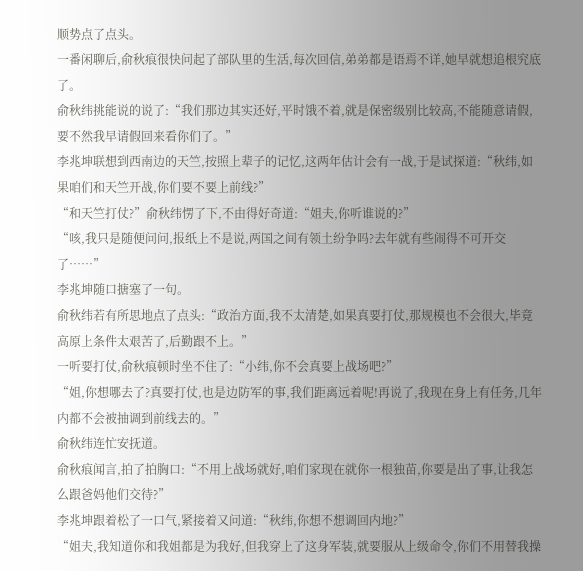顺势点了点头。
一番闲聊后,俞秋痕很快问起了部队里的生活,每次回信,弟弟都是语焉不详,她早就想追根究底了。
俞秋纬挑能说的说了:“我们那边其实还好,平时饿不着,就是保密级别比较高,不能随意请假,要不然我早请假回来看你们了。”
李兆坤联想到西南边的天竺,按照上辈子的记忆,这两年估计会有一战,于是试探道:“秋纬,如果咱们和天竺开战,你们要不要上前线?”
“和天竺打仗?”俞秋纬愣了下,不由得好奇道:“姐夫,你听谁说的?”
“咳,我只是随便问问,报纸上不是说,两国之间有领土纷争吗?去年就有些闹得不可开交了……”
李兆坤随口搪塞了一句。
俞秋纬若有所思地点了点头:“政治方面,我不太清楚,如果真要打仗,那规模也不会很大,毕竟高原上条件太艰苦了,后勤跟不上。”
一听要打仗,俞秋痕顿时坐不住了:“小纬,你不会真要上战场吧?”
“姐,你想哪去了?真要打仗,也是边防军的事,我们距离远着呢!再说了,我现在身上有任务,几年内都不会被抽调到前线去的。”
俞秋纬连忙安抚道。
俞秋痕闻言,拍了拍胸口:“不用上战场就好,咱们家现在就你一根独苗,你要是出了事,让我怎么跟爸妈他们交待?”
李兆坤跟着松了一口气,紧接着又问道:“秋纬,你想不想调回内地?”
“姐夫,我知道你和我姐都是为我好,但我穿上了这身军装,就要服从上级命令,你们不用替我操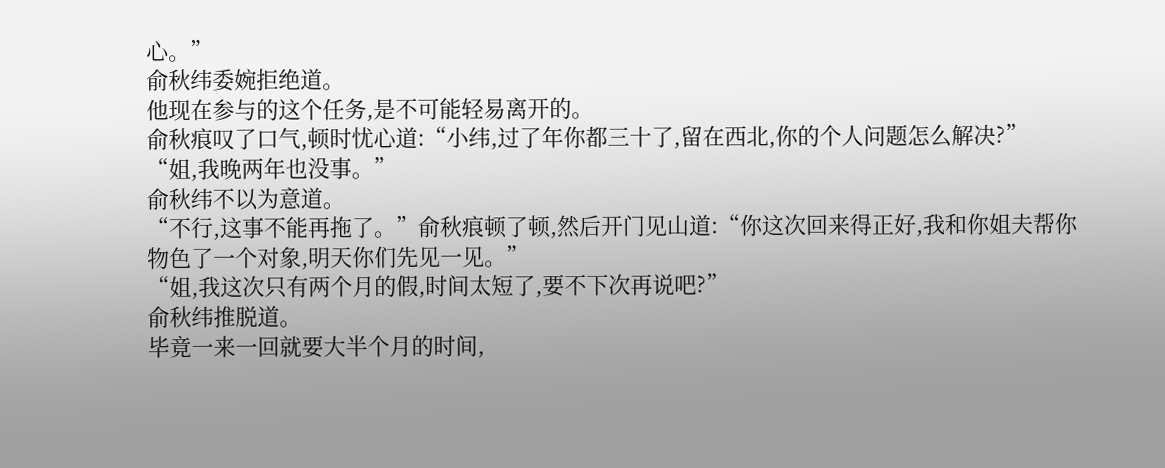心。”
俞秋纬委婉拒绝道。
他现在参与的这个任务,是不可能轻易离开的。
俞秋痕叹了口气,顿时忧心道:“小纬,过了年你都三十了,留在西北,你的个人问题怎么解决?”
“姐,我晚两年也没事。”
俞秋纬不以为意道。
“不行,这事不能再拖了。”俞秋痕顿了顿,然后开门见山道:“你这次回来得正好,我和你姐夫帮你物色了一个对象,明天你们先见一见。”
“姐,我这次只有两个月的假,时间太短了,要不下次再说吧?”
俞秋纬推脱道。
毕竟一来一回就要大半个月的时间,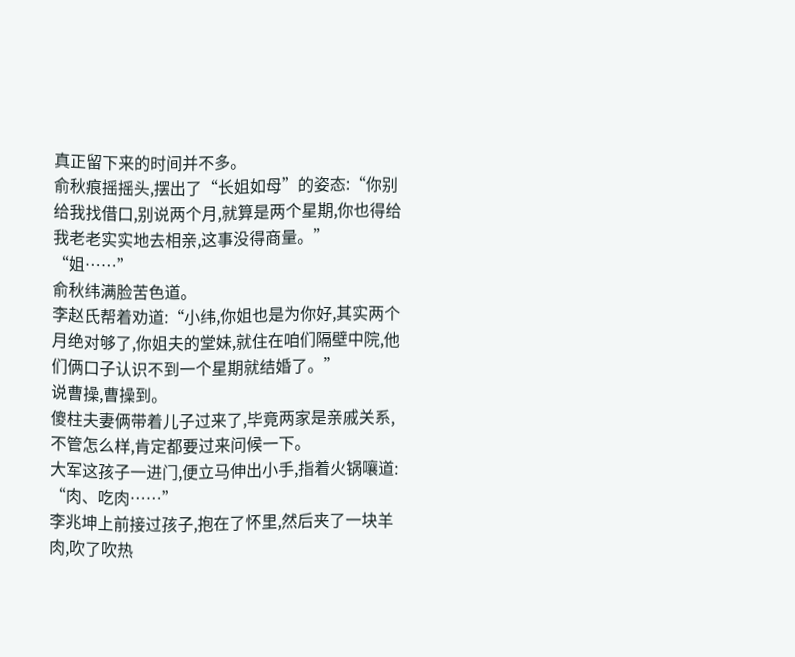真正留下来的时间并不多。
俞秋痕摇摇头,摆出了“长姐如母”的姿态:“你别给我找借口,别说两个月,就算是两个星期,你也得给我老老实实地去相亲,这事没得商量。”
“姐……”
俞秋纬满脸苦色道。
李赵氏帮着劝道:“小纬,你姐也是为你好,其实两个月绝对够了,你姐夫的堂妹,就住在咱们隔壁中院,他们俩口子认识不到一个星期就结婚了。”
说曹操,曹操到。
傻柱夫妻俩带着儿子过来了,毕竟两家是亲戚关系,不管怎么样,肯定都要过来问候一下。
大军这孩子一进门,便立马伸出小手,指着火锅嚷道:
“肉、吃肉……”
李兆坤上前接过孩子,抱在了怀里,然后夹了一块羊肉,吹了吹热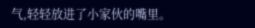气,轻轻放进了小家伙的嘴里。